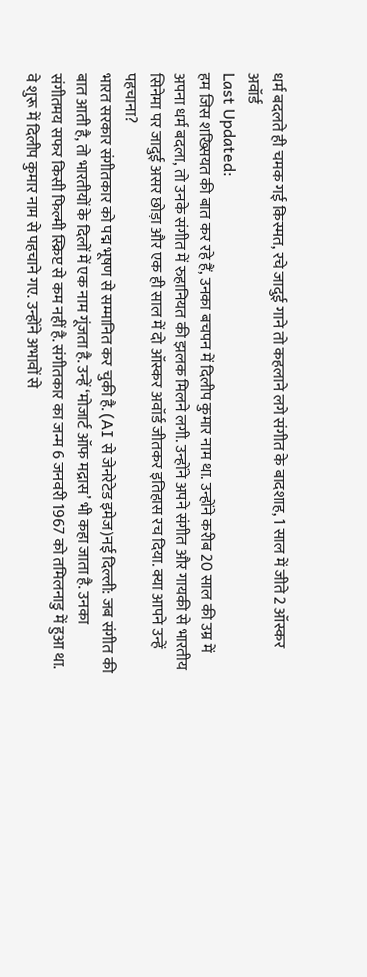धर्म बदलते ही चमक गई किस्मत, रचे जादुई गाने तो कहलाने लगे संगीत के बादशाह, 1 साल में जीते 2 ऑस्कर अवॉर्ड
Last Updated:
हम जिस शख्सियत की बात कर रहे हैं, उनका बचपन में दिलीप कुमार नाम था. उन्होंने करीब 20 साल की उम्र में अपना धर्म बदला, तो उनके संगीत में रुहानियत की झलक मिलने लगी. उन्होंने अपने संगीत और गायकी से भारतीय सिनेमा पर जादुई असर छोड़ा और एक ही साल में दो ऑस्कर अवॉर्ड जीतकर इतिहास रच दिया. क्या आपने उन्हें पहचाना?
भारत सरकार संगीतकार को पद्म भूषण से सम्मानित कर चुकी है. (AI से जेनरेटेड इमेज)नई दिल्ली: जब संगीत की बात आती है, तो भारतीयों के दिलों में एक नाम गूंजता है. उन्हें ‘मोजार्ट ऑफ मद्रास’ भी कहा जाता है. उनका संगीतमय सफर किसी फिल्मी स्क्रिप्ट से कम नहीं है. संगीतकार का जन्म 6 जनवरी 1967 को तमिलनाडु में हुआ था. वे शुरू में दिलीप कुमार नाम से पहचाने गए. उन्होंने अभावों से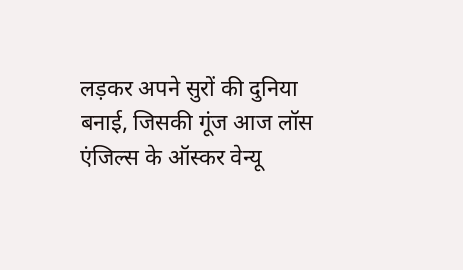लड़कर अपने सुरों की दुनिया बनाई, जिसकी गूंज आज लॉस एंजिल्स के ऑस्कर वेन्यू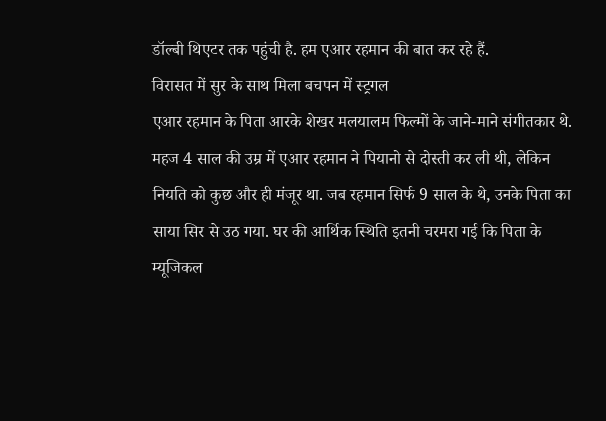डॉल्बी थिएटर तक पहुंची है. हम एआर रहमान की बात कर रहे हैं.
विरासत में सुर के साथ मिला बचपन में स्ट्रगल
एआर रहमान के पिता आरके शेखर मलयालम फिल्मों के जाने-माने संगीतकार थे. महज 4 साल की उम्र में एआर रहमान ने पियानो से दोस्ती कर ली थी, लेकिन नियति को कुछ और ही मंजूर था. जब रहमान सिर्फ 9 साल के थे, उनके पिता का साया सिर से उठ गया. घर की आर्थिक स्थिति इतनी चरमरा गई कि पिता के म्यूजिकल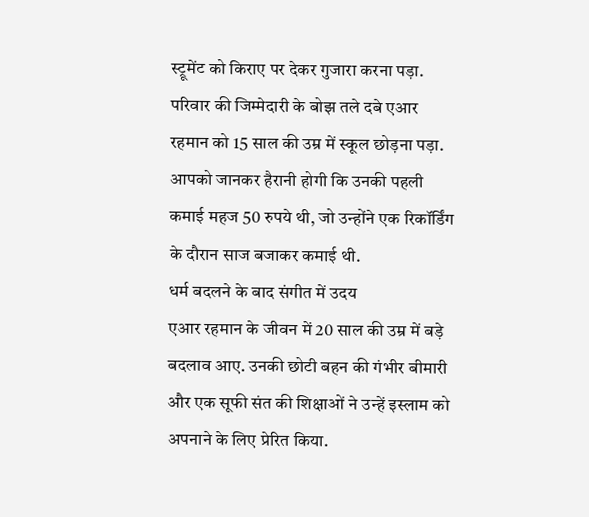स्ट्रूमेंट को किराए पर देकर गुजारा करना पड़ा. परिवार की जिम्मेदारी के बोझ तले दबे एआर रहमान को 15 साल की उम्र में स्कूल छोड़ना पड़ा. आपको जानकर हैरानी होगी कि उनकी पहली कमाई महज 50 रुपये थी, जो उन्होंने एक रिकॉर्डिंग के दौरान साज बजाकर कमाई थी.
धर्म बदलने के बाद संगीत में उदय
एआर रहमान के जीवन में 20 साल की उम्र में बड़े बदलाव आए. उनकी छोटी बहन की गंभीर बीमारी और एक सूफी संत की शिक्षाओं ने उन्हें इस्लाम को अपनाने के लिए प्रेरित किया.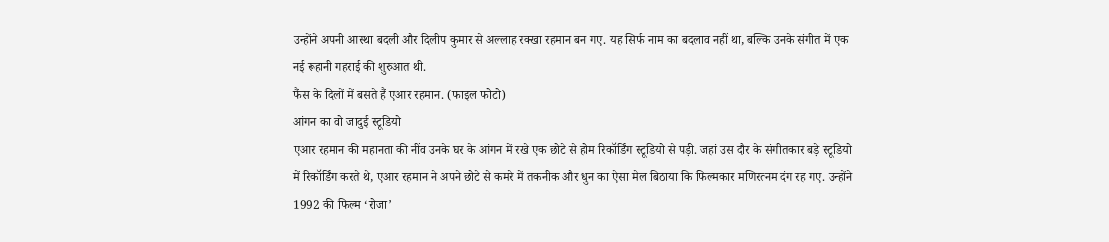उन्होंने अपनी आस्था बदली और दिलीप कुमार से अल्लाह रक्खा रहमान बन गए. यह सिर्फ नाम का बदलाव नहीं था, बल्कि उनके संगीत में एक नई रूहानी गहराई की शुरुआत थी.
फैंस के दिलों में बसते हैं एआर रहमान. (फाइल फोटो)
आंगन का वो जादुई स्टूडियो
एआर रहमान की महानता की नींव उनके घर के आंगन में रखे एक छोटे से होम रिकॉर्डिंग स्टूडियो से पड़ी. जहां उस दौर के संगीतकार बड़े स्टूडियो में रिकॉर्डिंग करते थे, एआर रहमान ने अपने छोटे से कमरे में तकनीक और धुन का ऐसा मेल बिठाया कि फिल्मकार मणिरत्नम दंग रह गए. उन्होंने 1992 की फिल्म ‘रोजा’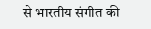से भारतीय संगीत की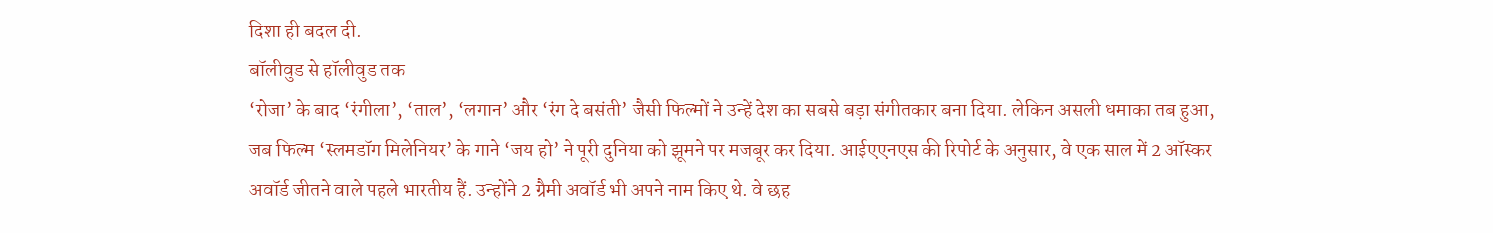दिशा ही बदल दी.
बॉलीवुड से हॉलीवुड तक
‘रोजा’ के बाद ‘रंगीला’, ‘ताल’, ‘लगान’ और ‘रंग दे बसंती’ जैसी फिल्मों ने उन्हें देश का सबसे बड़ा संगीतकार बना दिया. लेकिन असली धमाका तब हुआ, जब फिल्म ‘स्लमडॉग मिलेनियर’ के गाने ‘जय हो’ ने पूरी दुनिया को झूमने पर मजबूर कर दिया. आईएएनएस की रिपोर्ट के अनुसार, वे एक साल में 2 ऑस्कर अवॉर्ड जीतने वाले पहले भारतीय हैं. उन्होंने 2 ग्रैमी अवॉर्ड भी अपने नाम किए थे. वे छह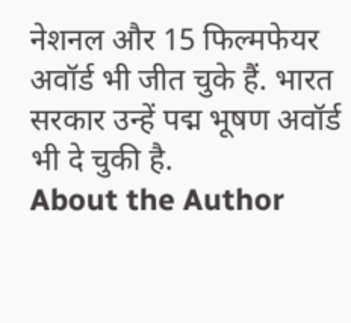नेशनल और 15 फिल्मफेयर अवॉर्ड भी जीत चुके हैं. भारत सरकार उन्हें पद्म भूषण अवॉर्ड भी दे चुकी है.
About the Author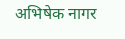अभिषेक नागर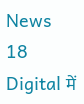News 18 Digital में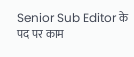Senior Sub Editor के पद पर काम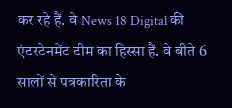कर रहे हैं. वे News 18 Digital की एंटरटेनमेंट टीम का हिस्सा हैं. वे बीते 6 सालों से पत्रकारिता के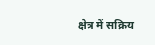क्षेत्र में सक्रिय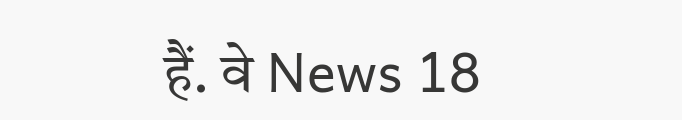हैं. वे News 18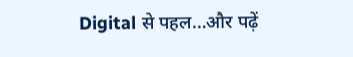Digital से पहल…और पढ़ें